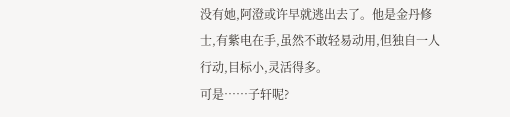没有她,阿澄或许早就逃出去了。他是金丹修士,有紫电在手,虽然不敢轻易动用,但独自一人行动,目标小,灵活得多。
可是……子轩呢?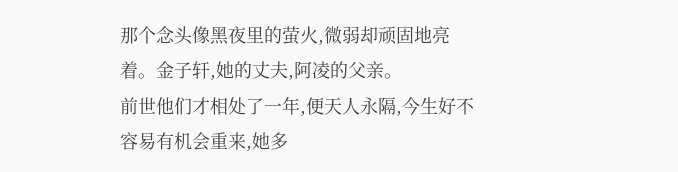那个念头像黑夜里的萤火,微弱却顽固地亮着。金子轩,她的丈夫,阿凌的父亲。
前世他们才相处了一年,便天人永隔,今生好不容易有机会重来,她多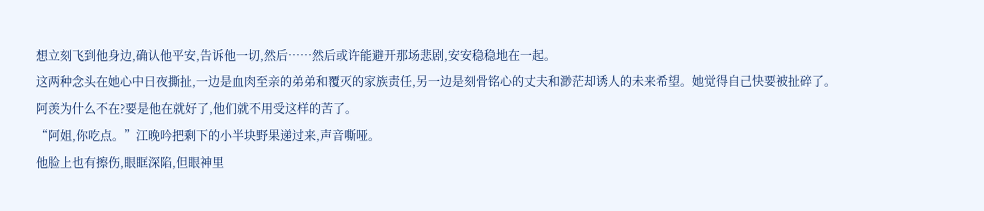想立刻飞到他身边,确认他平安,告诉他一切,然后……然后或许能避开那场悲剧,安安稳稳地在一起。
这两种念头在她心中日夜撕扯,一边是血肉至亲的弟弟和覆灭的家族责任,另一边是刻骨铭心的丈夫和渺茫却诱人的未来希望。她觉得自己快要被扯碎了。
阿羡为什么不在?要是他在就好了,他们就不用受这样的苦了。
“阿姐,你吃点。”江晚吟把剩下的小半块野果递过来,声音嘶哑。
他脸上也有擦伤,眼眶深陷,但眼神里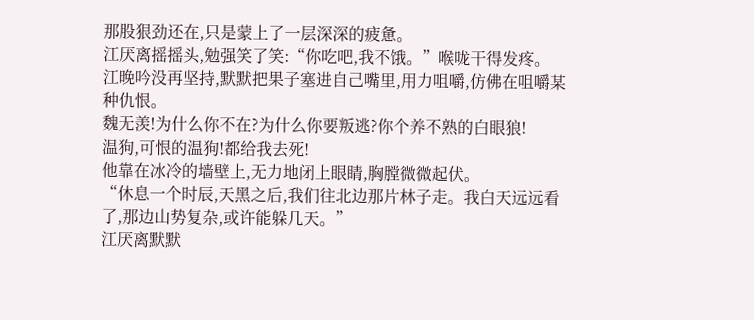那股狠劲还在,只是蒙上了一层深深的疲惫。
江厌离摇摇头,勉强笑了笑:“你吃吧,我不饿。”喉咙干得发疼。
江晚吟没再坚持,默默把果子塞进自己嘴里,用力咀嚼,仿佛在咀嚼某种仇恨。
魏无羡!为什么你不在?为什么你要叛逃?你个养不熟的白眼狼!
温狗,可恨的温狗!都给我去死!
他靠在冰冷的墙壁上,无力地闭上眼睛,胸膛微微起伏。
“休息一个时辰,天黑之后,我们往北边那片林子走。我白天远远看了,那边山势复杂,或许能躲几天。”
江厌离默默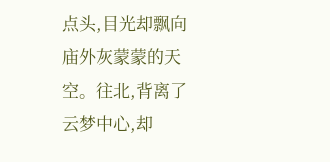点头,目光却飘向庙外灰蒙蒙的天空。往北,背离了云梦中心,却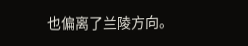也偏离了兰陵方向。